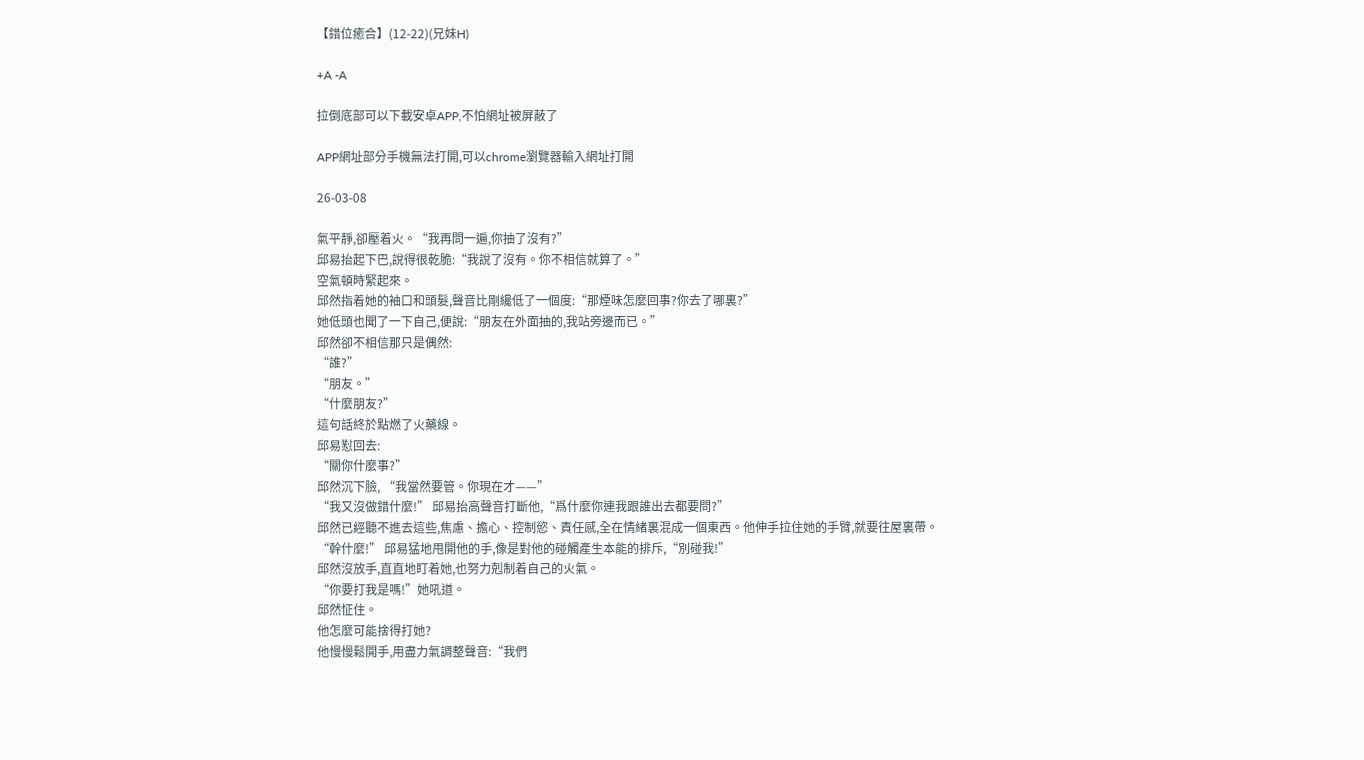【錯位癒合】(12-22)(兄妹H)

+A -A

拉倒底部可以下載安卓APP,不怕網址被屏蔽了

APP網址部分手機無法打開,可以chrome瀏覽器輸入網址打開

26-03-08

氣平靜,卻壓着火。“我再問一遍,你抽了沒有?”
邱易抬起下巴,說得很乾脆:“我說了沒有。你不相信就算了。”
空氣頓時緊起來。
邱然指着她的袖口和頭髮,聲音比剛纔低了一個度:“那煙味怎麼回事?你去了哪裏?”
她低頭也聞了一下自己,便說:“朋友在外面抽的,我站旁邊而已。”
邱然卻不相信那只是偶然:
“誰?”
“朋友。”
“什麼朋友?”
這句話終於點燃了火藥線。
邱易懟回去:
“關你什麼事?”
邱然沉下臉, “我當然要管。你現在才——”
“我又沒做錯什麼!” 邱易抬高聲音打斷他,“爲什麼你連我跟誰出去都要問?”
邱然已經聽不進去這些,焦慮、擔心、控制慾、責任感,全在情緒裏混成一個東西。他伸手拉住她的手臂,就要往屋裏帶。
“幹什麼!” 邱易猛地甩開他的手,像是對他的碰觸產生本能的排斥,“別碰我!”
邱然沒放手,直直地盯着她,也努力剋制着自己的火氣。
“你要打我是嗎!”她吼道。
邱然怔住。
他怎麼可能捨得打她?
他慢慢鬆開手,用盡力氣調整聲音:“我們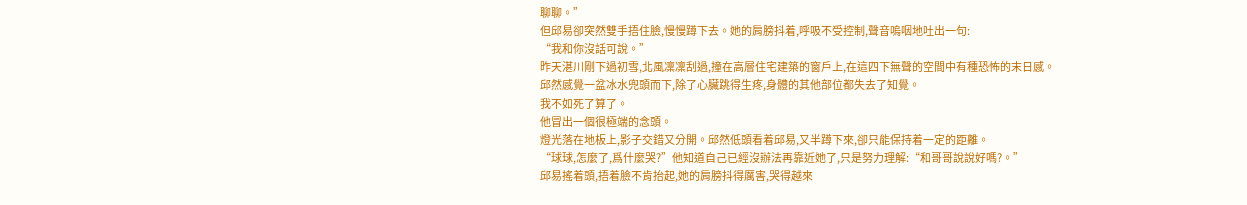聊聊。”
但邱易卻突然雙手捂住臉,慢慢蹲下去。她的肩膀抖着,呼吸不受控制,聲音嗚咽地吐出一句:
“我和你沒話可說。”
昨天湛川剛下過初雪,北風凜凜刮過,撞在高層住宅建築的窗戶上,在這四下無聲的空間中有種恐怖的末日感。
邱然感覺一盆冰水兜頭而下,除了心臟跳得生疼,身體的其他部位都失去了知覺。
我不如死了算了。
他冒出一個很極端的念頭。
燈光落在地板上,影子交錯又分開。邱然低頭看着邱易,又半蹲下來,卻只能保持着一定的距離。
“球球,怎麼了,爲什麼哭?”他知道自己已經沒辦法再靠近她了,只是努力理解:“和哥哥說說好嗎?。”
邱易搖着頭,捂着臉不肯抬起,她的肩膀抖得厲害,哭得越來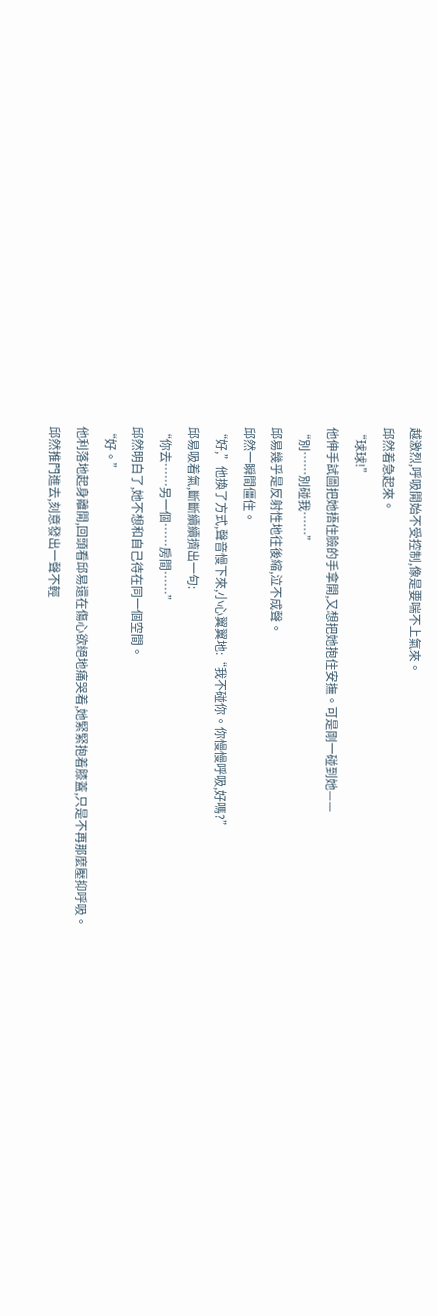越激烈,呼吸開始不受控制,像是要喘不上氣來。
邱然着急起來。
“球球!”
他伸手試圖把她捂住臉的手拿開,又想把她抱住安撫。可是剛一碰到她——
“別……別碰我……”
邱易幾乎是反射性地往後縮,泣不成聲。
邱然一瞬間僵住。
“好,”他換了方式,聲音慢下來,小心翼翼地:“我不碰你。你慢慢呼吸,好嗎?”
邱易吸着氣,斷斷續續擠出一句:
“你去……另一個……房間……”
邱然明白了,她不想和自己待在同一個空間。
“好。”
他利落地起身離開,回頭看邱易還在傷心欲絕地痛哭着,她緊緊抱着膝蓋,只是不再那麼壓抑呼吸。
邱然推門進去,刻意發出一聲不輕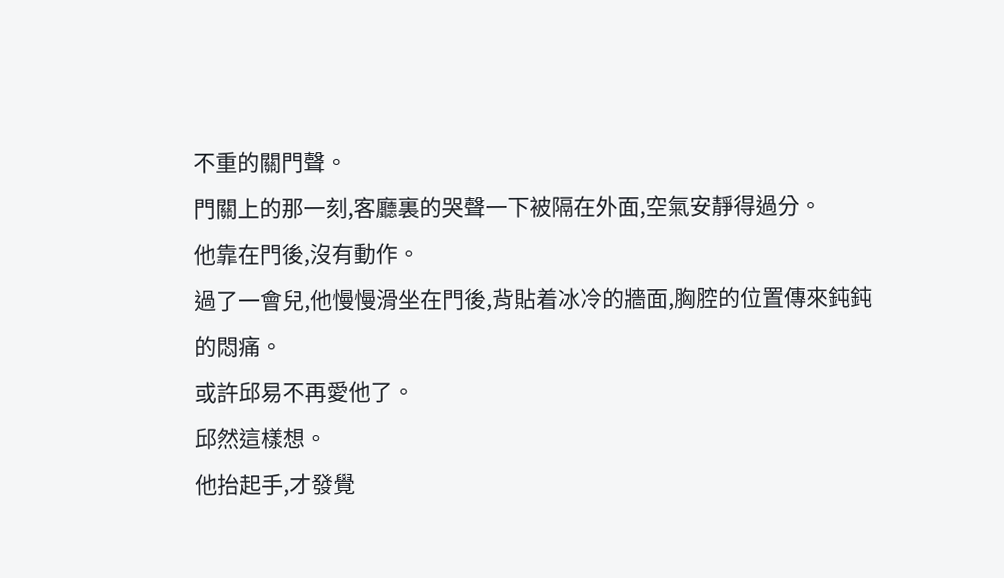不重的關門聲。
門關上的那一刻,客廳裏的哭聲一下被隔在外面,空氣安靜得過分。
他靠在門後,沒有動作。
過了一會兒,他慢慢滑坐在門後,背貼着冰冷的牆面,胸腔的位置傳來鈍鈍的悶痛。
或許邱易不再愛他了。
邱然這樣想。
他抬起手,才發覺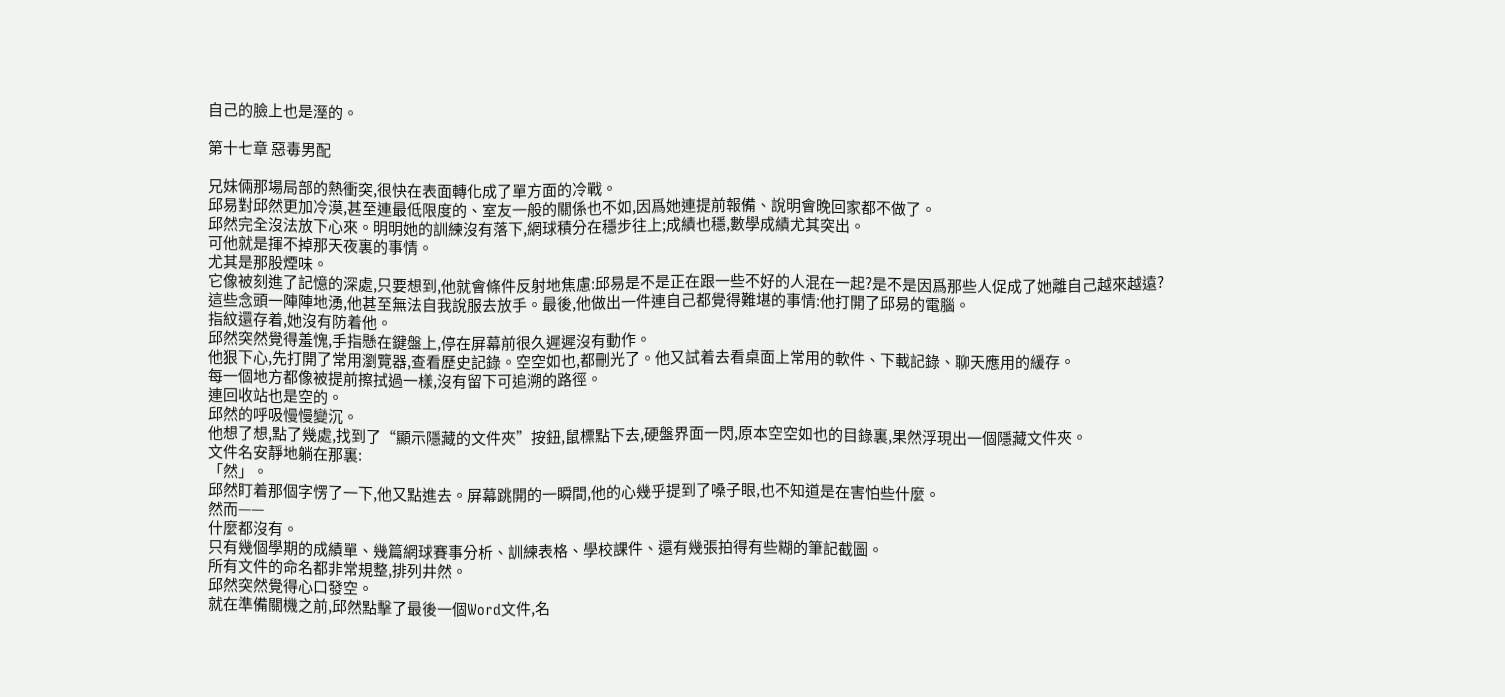自己的臉上也是溼的。

第十七章 惡毒男配

兄妹倆那場局部的熱衝突,很快在表面轉化成了單方面的冷戰。
邱易對邱然更加冷漠,甚至連最低限度的、室友一般的關係也不如,因爲她連提前報備、說明會晚回家都不做了。
邱然完全沒法放下心來。明明她的訓練沒有落下,網球積分在穩步往上;成績也穩,數學成績尤其突出。
可他就是揮不掉那天夜裏的事情。
尤其是那股煙味。
它像被刻進了記憶的深處,只要想到,他就會條件反射地焦慮:邱易是不是正在跟一些不好的人混在一起?是不是因爲那些人促成了她離自己越來越遠?
這些念頭一陣陣地湧,他甚至無法自我說服去放手。最後,他做出一件連自己都覺得難堪的事情:他打開了邱易的電腦。
指紋還存着,她沒有防着他。
邱然突然覺得羞愧,手指懸在鍵盤上,停在屏幕前很久遲遲沒有動作。
他狠下心,先打開了常用瀏覽器,查看歷史記錄。空空如也,都刪光了。他又試着去看桌面上常用的軟件、下載記錄、聊天應用的緩存。
每一個地方都像被提前擦拭過一樣,沒有留下可追溯的路徑。
連回收站也是空的。
邱然的呼吸慢慢變沉。
他想了想,點了幾處,找到了“顯示隱藏的文件夾”按鈕,鼠標點下去,硬盤界面一閃,原本空空如也的目錄裏,果然浮現出一個隱藏文件夾。
文件名安靜地躺在那裏:
「然」。
邱然盯着那個字愣了一下,他又點進去。屏幕跳開的一瞬間,他的心幾乎提到了嗓子眼,也不知道是在害怕些什麼。
然而——
什麼都沒有。
只有幾個學期的成績單、幾篇網球賽事分析、訓練表格、學校課件、還有幾張拍得有些糊的筆記截圖。
所有文件的命名都非常規整,排列井然。
邱然突然覺得心口發空。
就在準備關機之前,邱然點擊了最後一個Word文件,名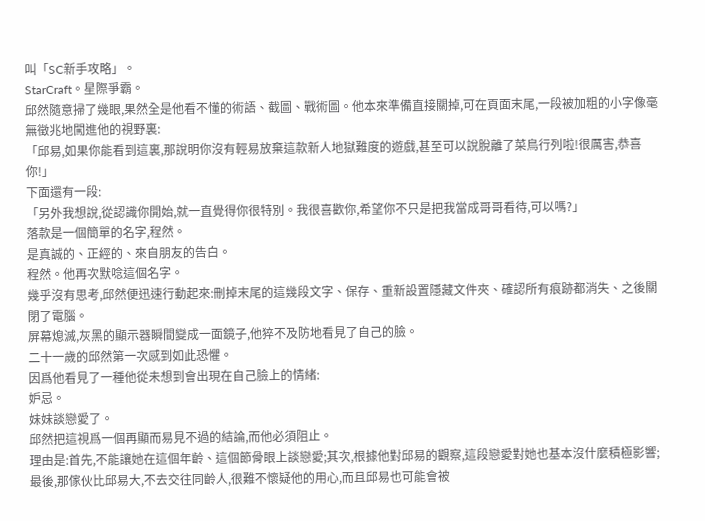叫「SC新手攻略」。
StarCraft。星際爭霸。
邱然隨意掃了幾眼,果然全是他看不懂的術語、截圖、戰術圖。他本來準備直接關掉,可在頁面末尾,一段被加粗的小字像毫無徵兆地闖進他的視野裏:
「邱易,如果你能看到這裏,那說明你沒有輕易放棄這款新人地獄難度的遊戲,甚至可以說脫離了菜鳥行列啦!很厲害,恭喜你!」
下面還有一段:
「另外我想說,從認識你開始,就一直覺得你很特別。我很喜歡你,希望你不只是把我當成哥哥看待,可以嗎?」
落款是一個簡單的名字,程然。
是真誠的、正經的、來自朋友的告白。
程然。他再次默唸這個名字。
幾乎沒有思考,邱然便迅速行動起來:刪掉末尾的這幾段文字、保存、重新設置隱藏文件夾、確認所有痕跡都消失、之後關閉了電腦。
屏幕熄滅,灰黑的顯示器瞬間變成一面鏡子,他猝不及防地看見了自己的臉。
二十一歲的邱然第一次感到如此恐懼。
因爲他看見了一種他從未想到會出現在自己臉上的情緒:
妒忌。
妹妹談戀愛了。
邱然把這視爲一個再顯而易見不過的結論,而他必須阻止。
理由是:首先,不能讓她在這個年齡、這個節骨眼上談戀愛;其次,根據他對邱易的觀察,這段戀愛對她也基本沒什麼積極影響;最後,那傢伙比邱易大,不去交往同齡人,很難不懷疑他的用心,而且邱易也可能會被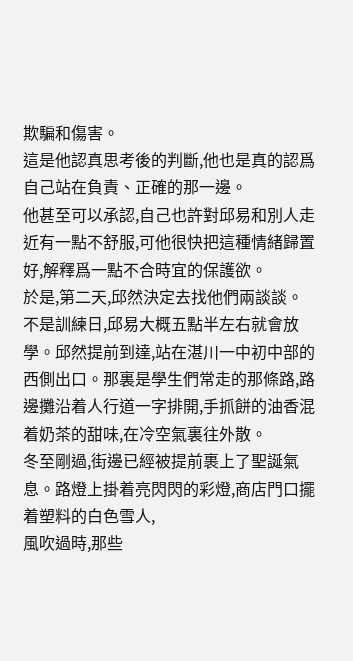欺騙和傷害。
這是他認真思考後的判斷,他也是真的認爲自己站在負責、正確的那一邊。
他甚至可以承認,自己也許對邱易和別人走近有一點不舒服,可他很快把這種情緒歸置好,解釋爲一點不合時宜的保護欲。
於是,第二天,邱然決定去找他們兩談談。
不是訓練日,邱易大概五點半左右就會放學。邱然提前到達,站在湛川一中初中部的西側出口。那裏是學生們常走的那條路,路邊攤沿着人行道一字排開,手抓餅的油香混着奶茶的甜味,在冷空氣裏往外散。
冬至剛過,街邊已經被提前裹上了聖誕氣息。路燈上掛着亮閃閃的彩燈,商店門口擺着塑料的白色雪人,
風吹過時,那些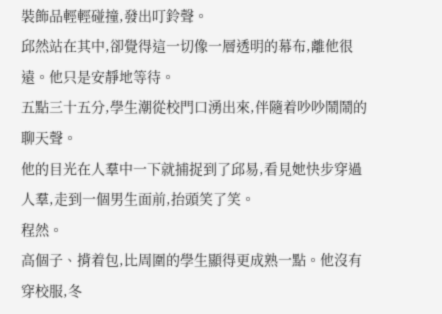裝飾品輕輕碰撞,發出叮鈴聲。
邱然站在其中,卻覺得這一切像一層透明的幕布,離他很遠。他只是安靜地等待。
五點三十五分,學生潮從校門口湧出來,伴隨着吵吵鬧鬧的聊天聲。
他的目光在人羣中一下就捕捉到了邱易,看見她快步穿過人羣,走到一個男生面前,抬頭笑了笑。
程然。
高個子、揹着包,比周圍的學生顯得更成熟一點。他沒有穿校服,冬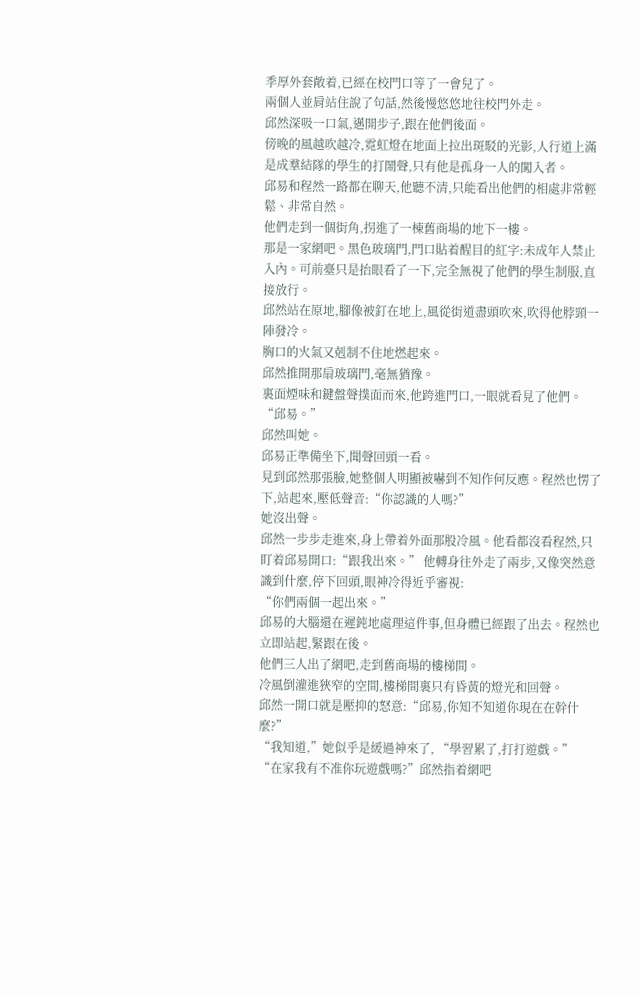季厚外套敞着,已經在校門口等了一會兒了。
兩個人並肩站住說了句話,然後慢悠悠地往校門外走。
邱然深吸一口氣,邁開步子,跟在他們後面。
傍晚的風越吹越冷,霓虹燈在地面上拉出斑駁的光影,人行道上滿是成羣結隊的學生的打鬧聲,只有他是孤身一人的闖入者。
邱易和程然一路都在聊天,他聽不清,只能看出他們的相處非常輕鬆、非常自然。
他們走到一個街角,拐進了一棟舊商場的地下一樓。
那是一家網吧。黑色玻璃門,門口貼着醒目的紅字:未成年人禁止入內。可前臺只是抬眼看了一下,完全無視了他們的學生制服,直接放行。
邱然站在原地,腳像被釘在地上,風從街道盡頭吹來,吹得他脖頸一陣發冷。
胸口的火氣又剋制不住地燃起來。
邱然推開那扇玻璃門,毫無猶豫。
裏面煙味和鍵盤聲撲面而來,他跨進門口,一眼就看見了他們。
“邱易。”
邱然叫她。
邱易正準備坐下,聞聲回頭一看。
見到邱然那張臉,她整個人明顯被嚇到不知作何反應。程然也愣了下,站起來,壓低聲音:“你認識的人嗎?”
她沒出聲。
邱然一步步走進來,身上帶着外面那股冷風。他看都沒看程然,只盯着邱易開口:“跟我出來。” 他轉身往外走了兩步,又像突然意識到什麼,停下回頭,眼神冷得近乎審視:
“你們兩個一起出來。”
邱易的大腦還在遲鈍地處理這件事,但身體已經跟了出去。程然也立即站起,緊跟在後。
他們三人出了網吧,走到舊商場的樓梯間。
冷風倒灌進狹窄的空間,樓梯間裏只有昏黃的燈光和回聲。
邱然一開口就是壓抑的怒意:“邱易,你知不知道你現在在幹什麼?”
“我知道,”她似乎是緩過神來了, “學習累了,打打遊戲。”
“在家我有不准你玩遊戲嗎?”邱然指着網吧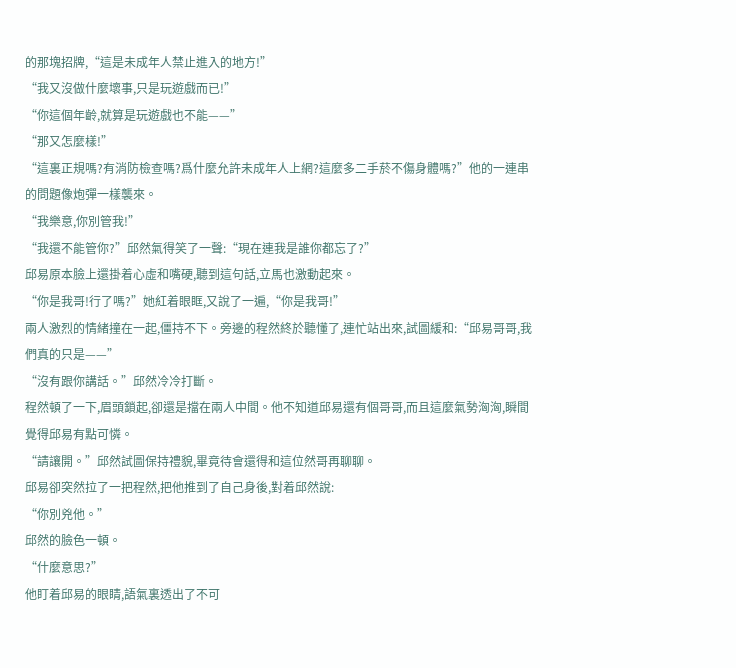的那塊招牌,“這是未成年人禁止進入的地方!”
“我又沒做什麼壞事,只是玩遊戲而已!”
“你這個年齡,就算是玩遊戲也不能——”
“那又怎麼樣!”
“這裏正規嗎?有消防檢查嗎?爲什麼允許未成年人上網?這麼多二手菸不傷身體嗎?”他的一連串的問題像炮彈一樣襲來。
“我樂意,你別管我!”
“我還不能管你?”邱然氣得笑了一聲:“現在連我是誰你都忘了?”
邱易原本臉上還掛着心虛和嘴硬,聽到這句話,立馬也激動起來。
“你是我哥!行了嗎?”她紅着眼眶,又說了一遍,“你是我哥!”
兩人激烈的情緒撞在一起,僵持不下。旁邊的程然終於聽懂了,連忙站出來,試圖緩和:“邱易哥哥,我們真的只是——”
“沒有跟你講話。”邱然冷冷打斷。
程然頓了一下,眉頭鎖起,卻還是擋在兩人中間。他不知道邱易還有個哥哥,而且這麼氣勢洶洶,瞬間覺得邱易有點可憐。
“請讓開。”邱然試圖保持禮貌,畢竟待會還得和這位然哥再聊聊。
邱易卻突然拉了一把程然,把他推到了自己身後,對着邱然說:
“你別兇他。”
邱然的臉色一頓。
“什麼意思?”
他盯着邱易的眼睛,語氣裏透出了不可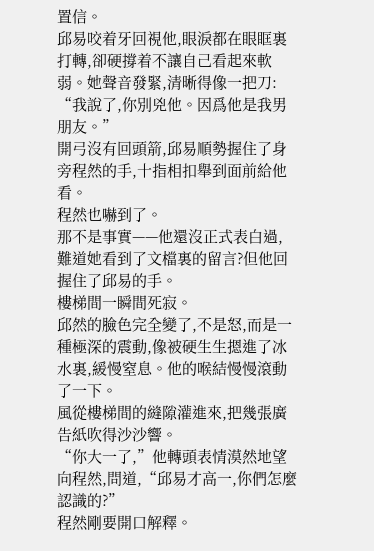置信。
邱易咬着牙回視他,眼淚都在眼眶裏打轉,卻硬撐着不讓自己看起來軟弱。她聲音發緊,清晰得像一把刀:
“我說了,你別兇他。因爲他是我男朋友。”
開弓沒有回頭箭,邱易順勢握住了身旁程然的手,十指相扣舉到面前給他看。
程然也嚇到了。
那不是事實——他還沒正式表白過,難道她看到了文檔裏的留言?但他回握住了邱易的手。
樓梯間一瞬間死寂。
邱然的臉色完全變了,不是怒,而是一種極深的震動,像被硬生生摁進了冰水裏,緩慢窒息。他的喉結慢慢滾動了一下。
風從樓梯間的縫隙灌進來,把幾張廣告紙吹得沙沙響。
“你大一了,”他轉頭表情漠然地望向程然,問道,“邱易才高一,你們怎麼認識的?”
程然剛要開口解釋。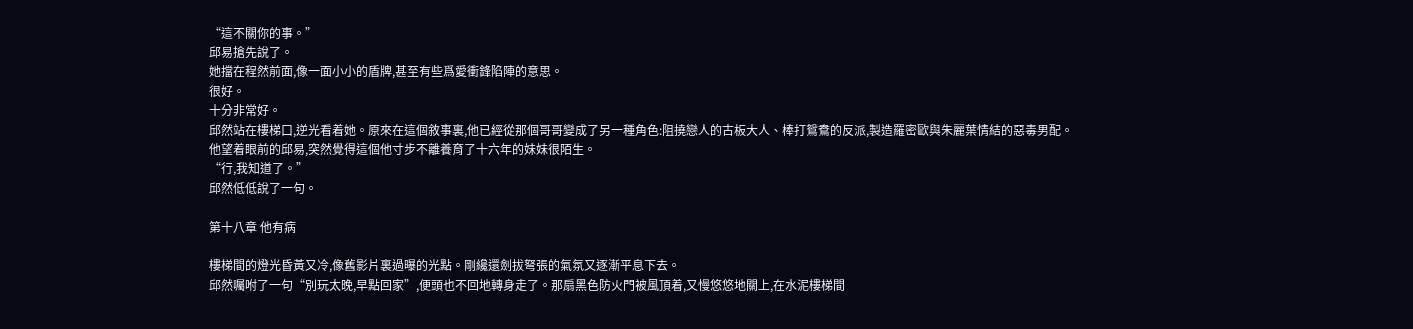“這不關你的事。”
邱易搶先說了。
她擋在程然前面,像一面小小的盾牌,甚至有些爲愛衝鋒陷陣的意思。
很好。
十分非常好。
邱然站在樓梯口,逆光看着她。原來在這個敘事裏,他已經從那個哥哥變成了另一種角色:阻撓戀人的古板大人、棒打鴛鴦的反派,製造羅密歐與朱麗葉情結的惡毒男配。
他望着眼前的邱易,突然覺得這個他寸步不離養育了十六年的妹妹很陌生。
“行,我知道了。”
邱然低低說了一句。

第十八章 他有病

樓梯間的燈光昏黃又冷,像舊影片裏過曝的光點。剛纔還劍拔弩張的氣氛又逐漸平息下去。
邱然囑咐了一句“別玩太晚,早點回家”,便頭也不回地轉身走了。那扇黑色防火門被風頂着,又慢悠悠地關上,在水泥樓梯間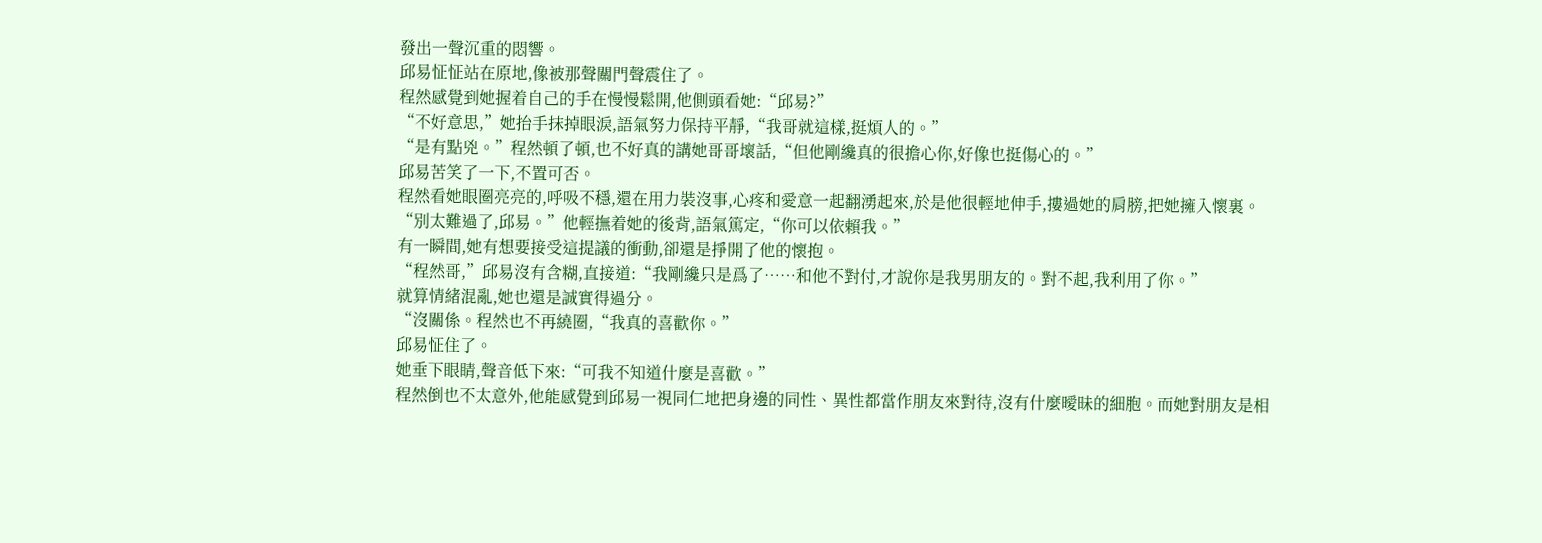發出一聲沉重的悶響。
邱易怔怔站在原地,像被那聲關門聲震住了。
程然感覺到她握着自己的手在慢慢鬆開,他側頭看她:“邱易?”
“不好意思,”她抬手抹掉眼淚,語氣努力保持平靜,“我哥就這樣,挺煩人的。”
“是有點兇。”程然頓了頓,也不好真的講她哥哥壞話,“但他剛纔真的很擔心你,好像也挺傷心的。”
邱易苦笑了一下,不置可否。
程然看她眼圈亮亮的,呼吸不穩,還在用力裝沒事,心疼和愛意一起翻湧起來,於是他很輕地伸手,摟過她的肩膀,把她擁入懷裏。
“別太難過了,邱易。”他輕撫着她的後背,語氣篤定,“你可以依賴我。”
有一瞬間,她有想要接受這提議的衝動,卻還是掙開了他的懷抱。
“程然哥,”邱易沒有含糊,直接道:“我剛纔只是爲了……和他不對付,才說你是我男朋友的。對不起,我利用了你。”
就算情緒混亂,她也還是誠實得過分。
“沒關係。程然也不再繞圈,“我真的喜歡你。”
邱易怔住了。
她垂下眼睛,聲音低下來:“可我不知道什麼是喜歡。”
程然倒也不太意外,他能感覺到邱易一視同仁地把身邊的同性、異性都當作朋友來對待,沒有什麼曖昧的細胞。而她對朋友是相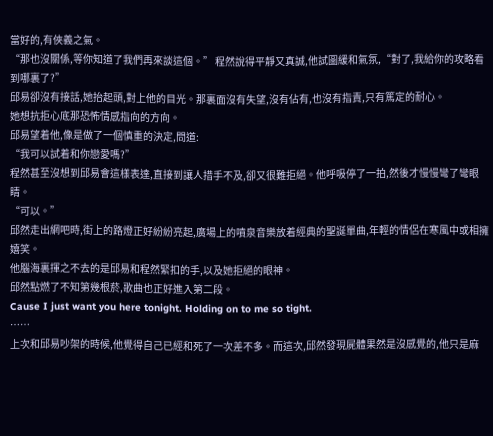當好的,有俠義之氣。
“那也沒關係,等你知道了我們再來談這個。” 程然說得平靜又真誠,他試圖緩和氣氛,“對了,我給你的攻略看到哪裏了?”
邱易卻沒有接話,她抬起頭,對上他的目光。那裏面沒有失望,沒有佔有,也沒有指責,只有篤定的耐心。
她想抗拒心底那恐怖情感指向的方向。
邱易望着他,像是做了一個慎重的決定,問道:
“我可以試着和你戀愛嗎?”
程然甚至沒想到邱易會這樣表達,直接到讓人措手不及,卻又很難拒絕。他呼吸停了一拍,然後才慢慢彎了彎眼睛。
“可以。”
邱然走出網吧時,街上的路燈正好紛紛亮起,廣場上的噴泉音樂放着經典的聖誕單曲,年輕的情侶在寒風中或相擁嬉笑。
他腦海裏揮之不去的是邱易和程然緊扣的手,以及她拒絕的眼神。
邱然點燃了不知第幾根菸,歌曲也正好進入第二段。
Cause I just want you here tonight. Holding on to me so tight.
……
上次和邱易吵架的時候,他覺得自己已經和死了一次差不多。而這次,邱然發現屍體果然是沒感覺的,他只是麻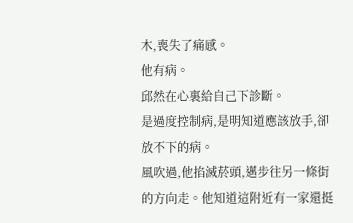木,喪失了痛感。
他有病。
邱然在心裏給自己下診斷。
是過度控制病,是明知道應該放手,卻放不下的病。
風吹過,他掐滅菸頭,邁步往另一條街的方向走。他知道這附近有一家還挺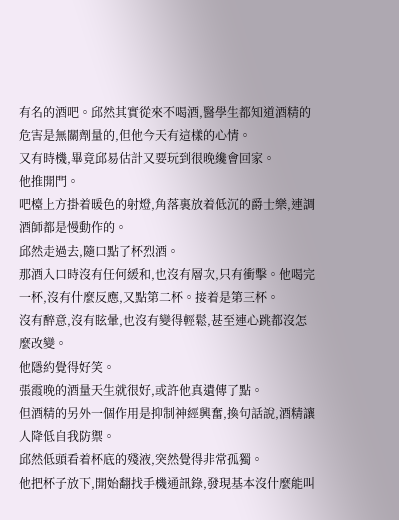有名的酒吧。邱然其實從來不喝酒,醫學生都知道酒精的危害是無關劑量的,但他今天有這樣的心情。
又有時機,畢竟邱易估計又要玩到很晚纔會回家。
他推開門。
吧檯上方掛着暖色的射燈,角落裏放着低沉的爵士樂,連調酒師都是慢動作的。
邱然走過去,隨口點了杯烈酒。
那酒入口時沒有任何緩和,也沒有層次,只有衝擊。他喝完一杯,沒有什麼反應,又點第二杯。接着是第三杯。
沒有醉意,沒有眩暈,也沒有變得輕鬆,甚至連心跳都沒怎麼改變。
他隱約覺得好笑。
張霞晚的酒量天生就很好,或許他真遺傳了點。
但酒精的另外一個作用是抑制神經興奮,換句話說,酒精讓人降低自我防禦。
邱然低頭看着杯底的殘液,突然覺得非常孤獨。
他把杯子放下,開始翻找手機通訊錄,發現基本沒什麼能叫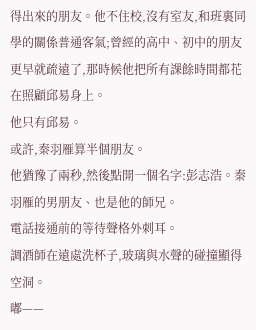得出來的朋友。他不住校,沒有室友,和班裏同學的關係普通客氣;曾經的高中、初中的朋友更早就疏遠了,那時候他把所有課餘時間都花在照顧邱易身上。
他只有邱易。
或許,秦羽雁算半個朋友。
他猶豫了兩秒,然後點開一個名字:彭志浩。秦羽雁的男朋友、也是他的師兄。
電話接通前的等待聲格外刺耳。
調酒師在遠處洗杯子,玻璃與水聲的碰撞顯得空洞。
嘟——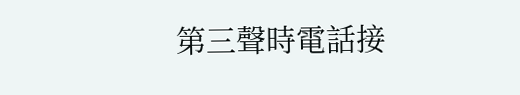第三聲時電話接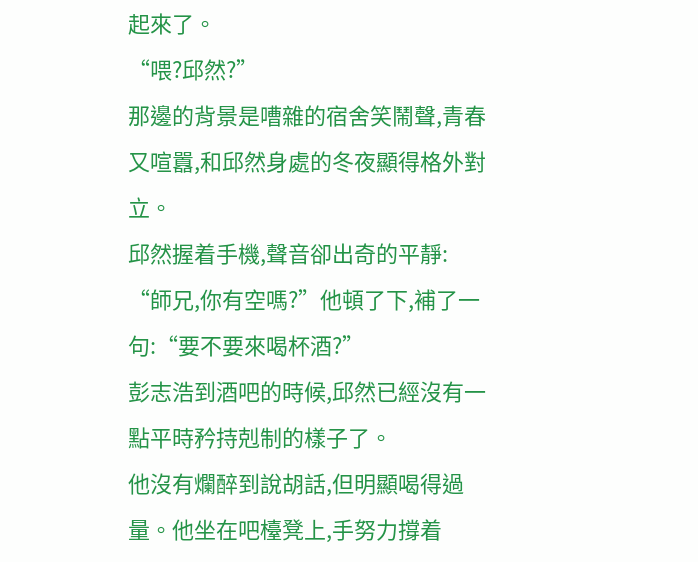起來了。
“喂?邱然?”
那邊的背景是嘈雜的宿舍笑鬧聲,青春又喧囂,和邱然身處的冬夜顯得格外對立。
邱然握着手機,聲音卻出奇的平靜:
“師兄,你有空嗎?”他頓了下,補了一句:“要不要來喝杯酒?”
彭志浩到酒吧的時候,邱然已經沒有一點平時矜持剋制的樣子了。
他沒有爛醉到說胡話,但明顯喝得過量。他坐在吧檯凳上,手努力撐着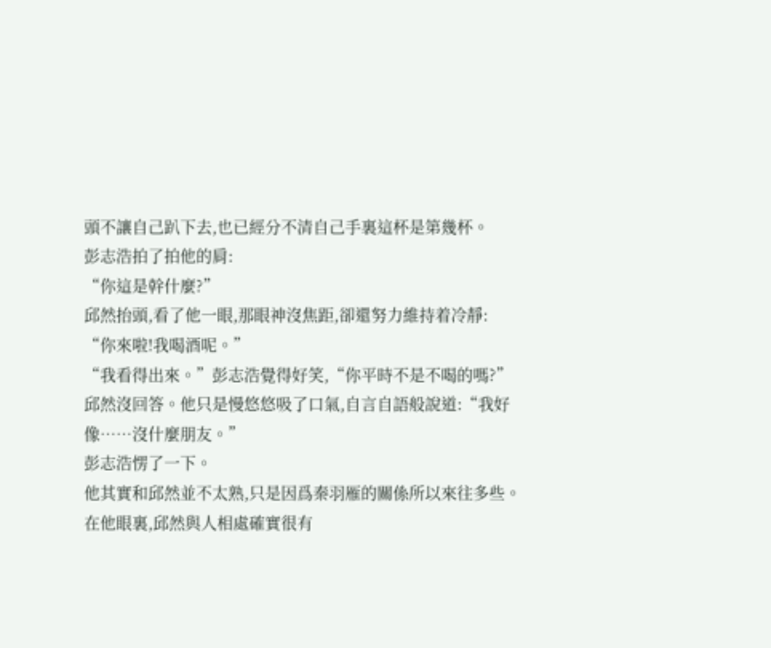頭不讓自己趴下去,也已經分不清自己手裏這杯是第幾杯。
彭志浩拍了拍他的肩:
“你這是幹什麼?”
邱然抬頭,看了他一眼,那眼神沒焦距,卻還努力維持着冷靜:
“你來啦!我喝酒呢。”
“我看得出來。”彭志浩覺得好笑,“你平時不是不喝的嗎?”
邱然沒回答。他只是慢悠悠吸了口氣,自言自語般說道:“我好像……沒什麼朋友。”
彭志浩愣了一下。
他其實和邱然並不太熟,只是因爲秦羽雁的關係所以來往多些。在他眼裏,邱然與人相處確實很有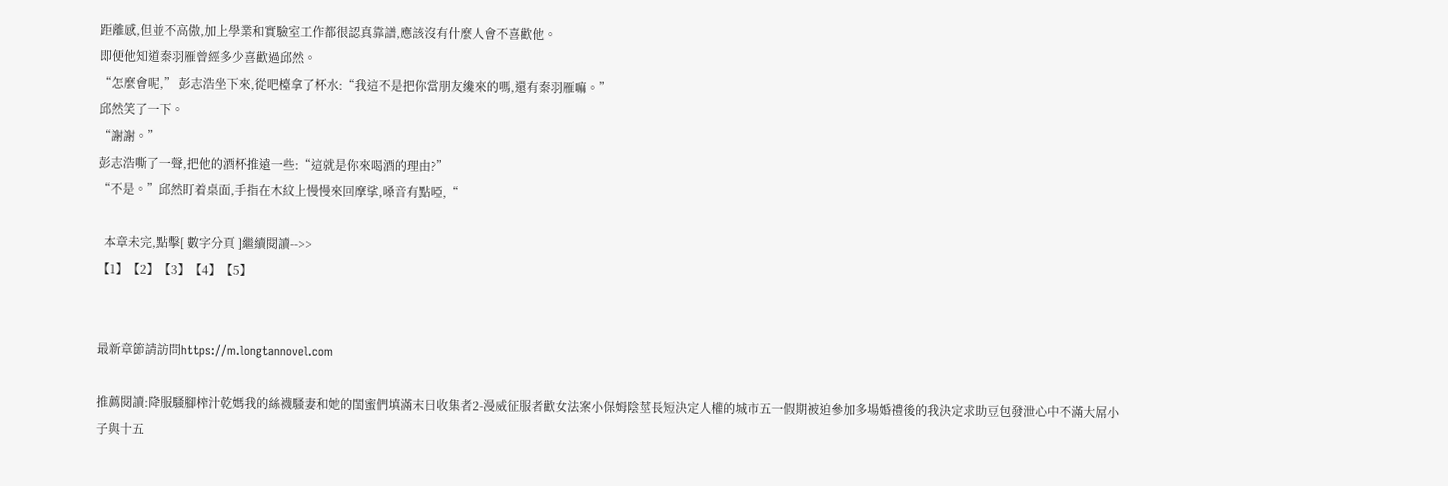距離感,但並不高傲,加上學業和實驗室工作都很認真靠譜,應該沒有什麼人會不喜歡他。
即便他知道秦羽雁曾經多少喜歡過邱然。
“怎麼會呢,” 彭志浩坐下來,從吧檯拿了杯水:“我這不是把你當朋友纔來的嗎,還有秦羽雁嘛。”
邱然笑了一下。
“謝謝。”
彭志浩嘶了一聲,把他的酒杯推遠一些:“這就是你來喝酒的理由?”
“不是。”邱然盯着桌面,手指在木紋上慢慢來回摩挲,嗓音有點啞,“

  本章未完,點擊[ 數字分頁 ]繼續閱讀-->>
【1】【2】【3】【4】【5】


最新章節請訪問https://m.longtannovel.com

推薦閱讀:降服騷腳榨汁乾媽我的絲襪騷妻和她的閨蜜們填滿末日收集者2-漫威征服者歡女法案小保姆陰莖長短決定人權的城市五一假期被迫參加多場婚禮後的我決定求助豆包發泄心中不滿大屌小子與十五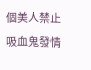個美人禁止吸血鬼發情